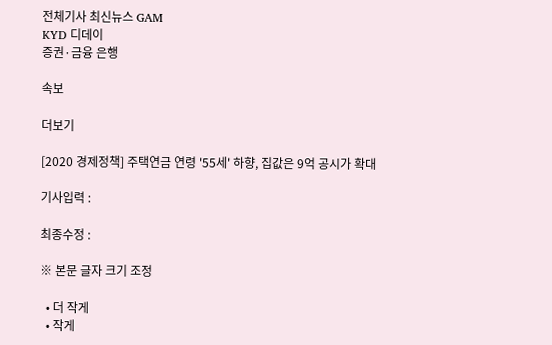전체기사 최신뉴스 GAM
KYD 디데이
증권·금융 은행

속보

더보기

[2020 경제정책] 주택연금 연령 '55세' 하향, 집값은 9억 공시가 확대

기사입력 :

최종수정 :

※ 본문 글자 크기 조정

  • 더 작게
  • 작게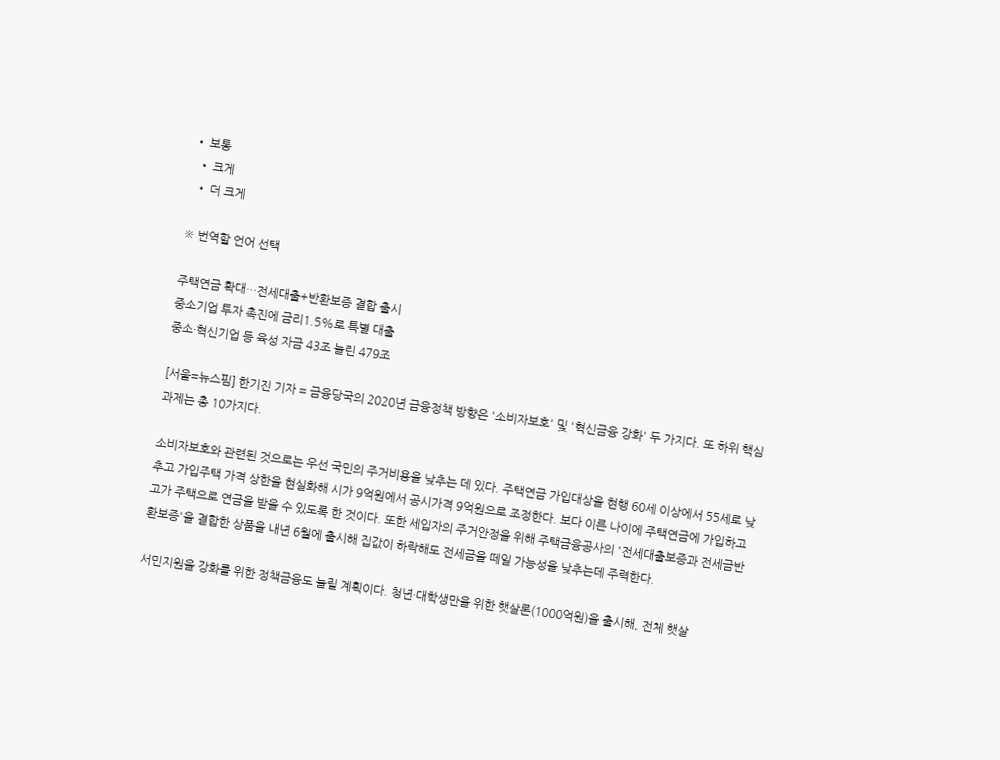• 보통
  • 크게
  • 더 크게

※ 번역할 언어 선택

주택연금 확대…전세대출+반환보증 결합 출시
중소기업 투자 촉진에 금리1.5%로 특별 대출
중소·혁신기업 등 육성 자금 43조 늘린 479조

[서울=뉴스핌] 한기진 기자 = 금융당국의 2020년 금융정책 방향은 '소비자보호' 및 '혁신금융 강화' 두 가지다. 또 하위 핵심과제는 총 10가지다.

소비자보호와 관련된 것으로는 우선 국민의 주거비용을 낮추는 데 있다. 주택연금 가입대상을 현행 60세 이상에서 55세로 낮추고 가입주택 가격 상한을 현실화해 시가 9억원에서 공시가격 9억원으로 조정한다. 보다 이른 나이에 주택연금에 가입하고 고가 주택으로 연금을 받을 수 있도록 한 것이다. 또한 세입자의 주거안정을 위해 주택금융공사의 '전세대출보증과 전세금반환보증'을 결합한 상품을 내년 6월에 출시해 집값이 하락해도 전세금을 떼일 가능성을 낮추는데 주력한다.

서민지원을 강화를 위한 정책금융도 늘릴 계획이다. 청년·대학생만을 위한 햇살론(1000억원)을 출시해, 전체 햇살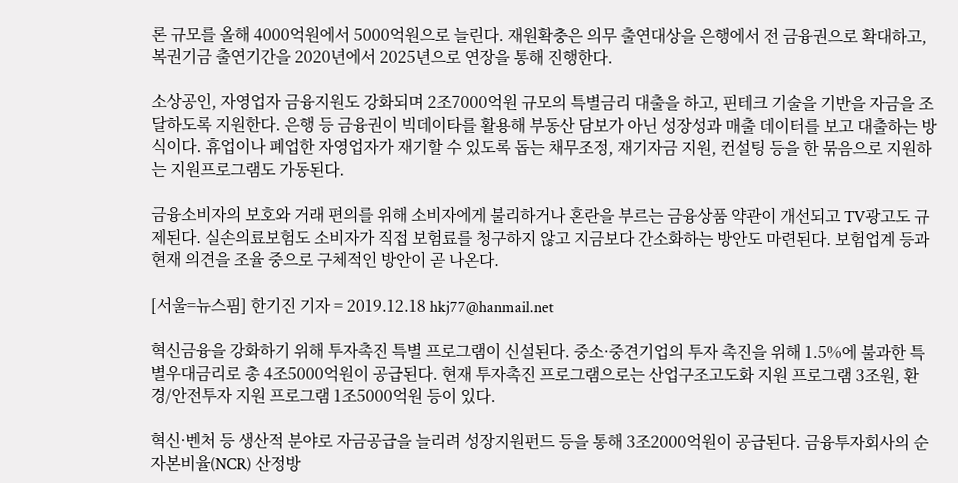론 규모를 올해 4000억원에서 5000억원으로 늘린다. 재원확충은 의무 출연대상을 은행에서 전 금융권으로 확대하고, 복권기금 출연기간을 2020년에서 2025년으로 연장을 통해 진행한다.

소상공인, 자영업자 금융지원도 강화되며 2조7000억원 규모의 특별금리 대출을 하고, 핀테크 기술을 기반을 자금을 조달하도록 지원한다. 은행 등 금융권이 빅데이타를 활용해 부동산 담보가 아닌 성장성과 매출 데이터를 보고 대출하는 방식이다. 휴업이나 폐업한 자영업자가 재기할 수 있도록 돕는 채무조정, 재기자금 지원, 컨설팅 등을 한 묶음으로 지원하는 지원프로그램도 가동된다.

금융소비자의 보호와 거래 편의를 위해 소비자에게 불리하거나 혼란을 부르는 금융상품 약관이 개선되고 TV광고도 규제된다. 실손의료보험도 소비자가 직접 보험료를 청구하지 않고 지금보다 간소화하는 방안도 마련된다. 보험업계 등과 현재 의견을 조율 중으로 구체적인 방안이 곧 나온다.

[서울=뉴스핌] 한기진 기자 = 2019.12.18 hkj77@hanmail.net

혁신금융을 강화하기 위해 투자촉진 특별 프로그램이 신설된다. 중소·중견기업의 투자 촉진을 위해 1.5%에 불과한 특별우대금리로 총 4조5000억원이 공급된다. 현재 투자촉진 프로그램으로는 산업구조고도화 지원 프로그램 3조원, 환경/안전투자 지원 프로그램 1조5000억원 등이 있다.

혁신·벤처 등 생산적 분야로 자금공급을 늘리려 성장지원펀드 등을 통해 3조2000억원이 공급된다. 금융투자회사의 순자본비율(NCR) 산정방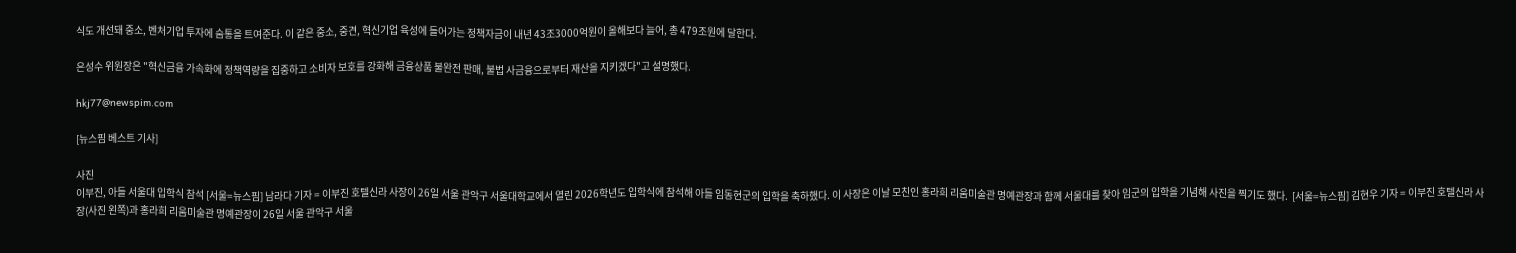식도 개선돼 중소, 벤처기업 투자에 숨통을 트여준다. 이 같은 중소, 중견, 혁신기업 육성에 들어가는 정책자금이 내년 43조3000억원이 올해보다 늘어, 총 479조원에 달한다.

은성수 위원장은 "혁신금융 가속화에 정책역량을 집중하고 소비자 보호를 강화해 금융상품 불완전 판매, 불법 사금융으로부터 재산을 지키겠다"고 설명했다.

hkj77@newspim.com

[뉴스핌 베스트 기사]

사진
이부진, 아들 서울대 입학식 참석 [서울=뉴스핌] 남라다 기자 = 이부진 호텔신라 사장이 26일 서울 관악구 서울대학교에서 열린 2026학년도 입학식에 참석해 아들 임동현군의 입학을 축하했다. 이 사장은 이날 모친인 홍라희 리움미술관 명예관장과 함께 서울대를 찾아 임군의 입학을 기념해 사진을 찍기도 했다.  [서울=뉴스핌] 김현우 기자 = 이부진 호텔신라 사장(사진 왼쪽)과 홍라희 리움미술관 명예관장이 26일 서울 관악구 서울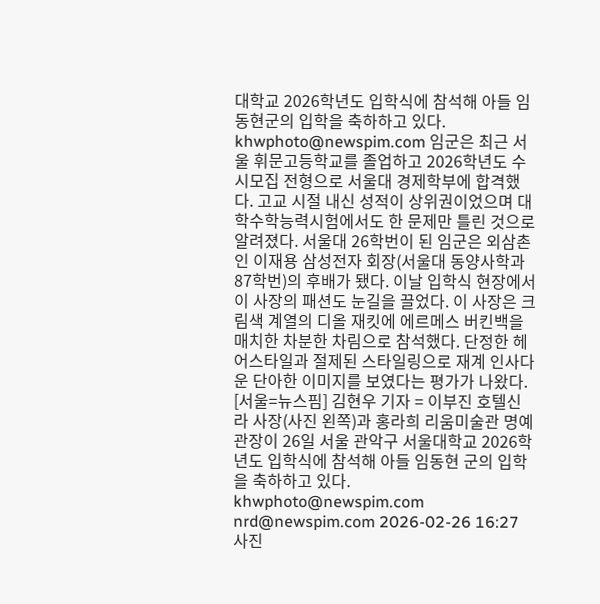대학교 2026학년도 입학식에 참석해 아들 임동현군의 입학을 축하하고 있다.  khwphoto@newspim.com 임군은 최근 서울 휘문고등학교를 졸업하고 2026학년도 수시모집 전형으로 서울대 경제학부에 합격했다. 고교 시절 내신 성적이 상위권이었으며 대학수학능력시험에서도 한 문제만 틀린 것으로 알려졌다. 서울대 26학번이 된 임군은 외삼촌인 이재용 삼성전자 회장(서울대 동양사학과 87학번)의 후배가 됐다. 이날 입학식 현장에서 이 사장의 패션도 눈길을 끌었다. 이 사장은 크림색 계열의 디올 재킷에 에르메스 버킨백을 매치한 차분한 차림으로 참석했다. 단정한 헤어스타일과 절제된 스타일링으로 재계 인사다운 단아한 이미지를 보였다는 평가가 나왔다. [서울=뉴스핌] 김현우 기자 = 이부진 호텔신라 사장(사진 왼쪽)과 홍라희 리움미술관 명예관장이 26일 서울 관악구 서울대학교 2026학년도 입학식에 참석해 아들 임동현 군의 입학을 축하하고 있다. khwphoto@newspim.com nrd@newspim.com 2026-02-26 16:27
사진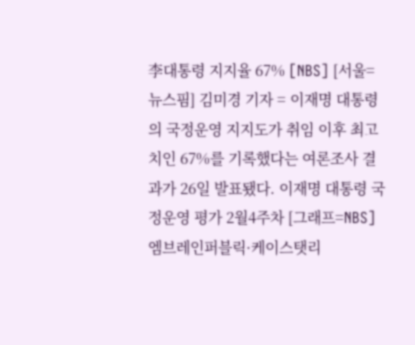李대통령 지지율 67% [NBS] [서울=뉴스핌] 김미경 기자 = 이재명 대통령의 국정운영 지지도가 취임 이후 최고치인 67%를 기록했다는 여론조사 결과가 26일 발표됐다. 이재명 대통령 국정운영 평가 2월4주차 [그래프=NBS] 엠브레인퍼블릭·케이스탯리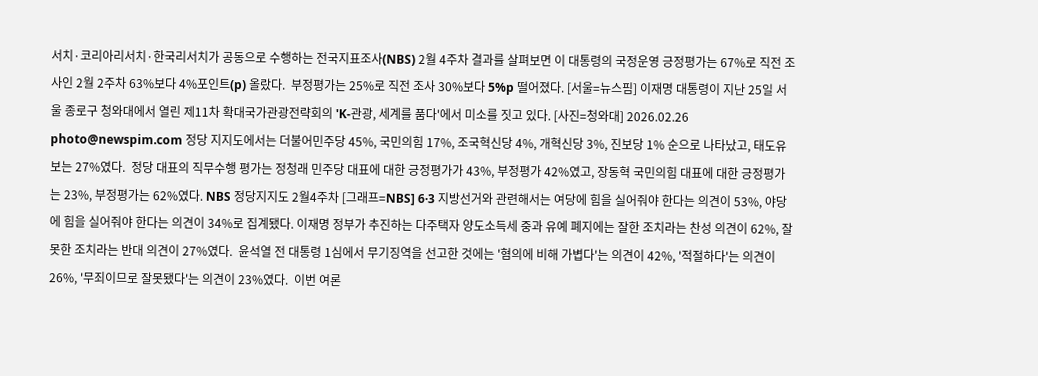서치·코리아리서치·한국리서치가 공동으로 수행하는 전국지표조사(NBS) 2월 4주차 결과를 살펴보면 이 대통령의 국정운영 긍정평가는 67%로 직전 조사인 2월 2주차 63%보다 4%포인트(p) 올랐다.  부정평가는 25%로 직전 조사 30%보다 5%p 떨어졌다. [서울=뉴스핌] 이재명 대통령이 지난 25일 서울 종로구 청와대에서 열린 제11차 확대국가관광전략회의 'K-관광, 세계를 품다'에서 미소를 짓고 있다. [사진=청와대] 2026.02.26 photo@newspim.com 정당 지지도에서는 더불어민주당 45%, 국민의힘 17%, 조국혁신당 4%, 개혁신당 3%, 진보당 1% 순으로 나타났고, 태도유보는 27%였다.  정당 대표의 직무수행 평가는 정청래 민주당 대표에 대한 긍정평가가 43%, 부정평가 42%였고, 장동혁 국민의힘 대표에 대한 긍정평가는 23%, 부정평가는 62%였다. NBS 정당지지도 2월4주차 [그래프=NBS] 6·3 지방선거와 관련해서는 여당에 힘을 실어줘야 한다는 의견이 53%, 야당에 힘을 실어줘야 한다는 의견이 34%로 집계됐다. 이재명 정부가 추진하는 다주택자 양도소득세 중과 유예 폐지에는 잘한 조치라는 찬성 의견이 62%, 잘못한 조치라는 반대 의견이 27%였다.  윤석열 전 대통령 1심에서 무기징역을 선고한 것에는 '혐의에 비해 가볍다'는 의견이 42%, '적절하다'는 의견이 26%, '무죄이므로 잘못됐다'는 의견이 23%였다.  이번 여론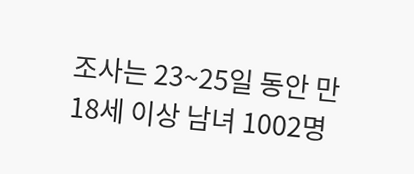조사는 23~25일 동안 만 18세 이상 남녀 1002명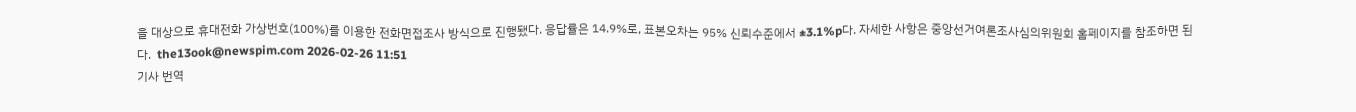을 대상으로 휴대전화 가상번호(100%)를 이용한 전화면접조사 방식으로 진행됐다. 응답률은 14.9%로, 표본오차는 95% 신뢰수준에서 ±3.1%p다. 자세한 사항은 중앙선거여론조사심의위원회 홈페이지를 참조하면 된다.  the13ook@newspim.com 2026-02-26 11:51
기사 번역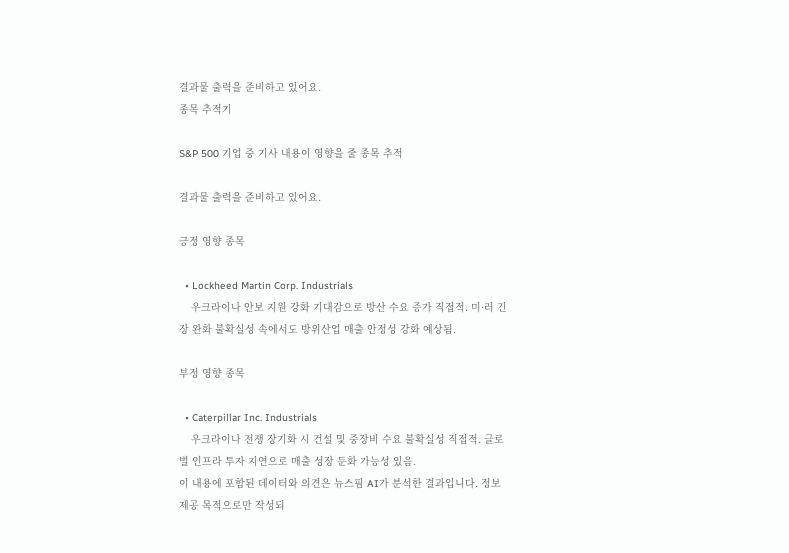결과물 출력을 준비하고 있어요.
종목 추적기

S&P 500 기업 중 기사 내용이 영향을 줄 종목 추적

결과물 출력을 준비하고 있어요.

긍정 영향 종목

  • Lockheed Martin Corp. Industrials
    우크라이나 안보 지원 강화 기대감으로 방산 수요 증가 직접적. 미·러 긴장 완화 불확실성 속에서도 방위산업 매출 안정성 강화 예상됨.

부정 영향 종목

  • Caterpillar Inc. Industrials
    우크라이나 전쟁 장기화 시 건설 및 중장비 수요 불확실성 직접적. 글로벌 인프라 투자 지연으로 매출 성장 둔화 가능성 있음.
이 내용에 포함된 데이터와 의견은 뉴스핌 AI가 분석한 결과입니다. 정보 제공 목적으로만 작성되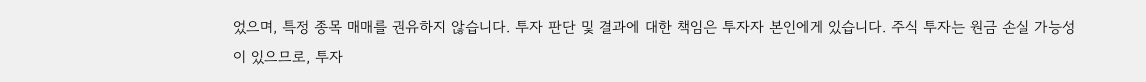었으며, 특정 종목 매매를 권유하지 않습니다. 투자 판단 및 결과에 대한 책임은 투자자 본인에게 있습니다. 주식 투자는 원금 손실 가능성이 있으므로, 투자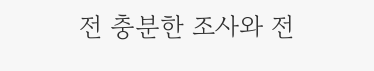전 충분한 조사와 전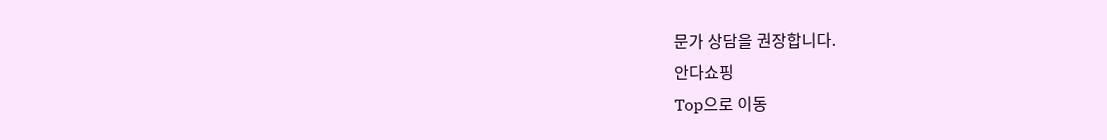문가 상담을 권장합니다.
안다쇼핑
Top으로 이동